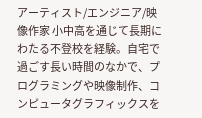アーティスト/エンジニア/映像作家 小中高を通じて長期にわたる不登校を経験。自宅で過ごす長い時間のなかで、プログラミングや映像制作、コンピュータグラフィックスを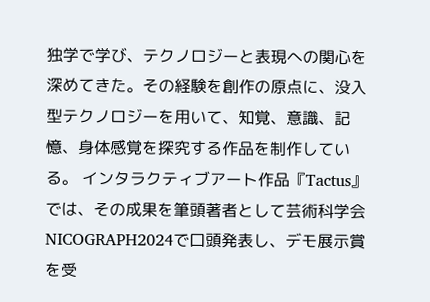独学で学び、テクノロジーと表現への関心を深めてきた。その経験を創作の原点に、没入型テクノロジーを用いて、知覚、意識、記憶、身体感覚を探究する作品を制作している。 インタラクティブアート作品『Tactus』では、その成果を筆頭著者として芸術科学会NICOGRAPH2024で口頭発表し、デモ展示賞を受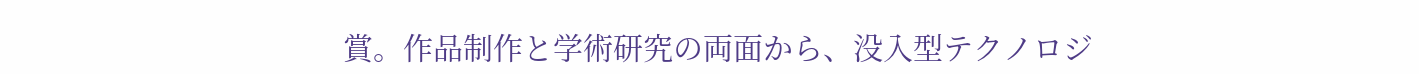賞。作品制作と学術研究の両面から、没入型テクノロジ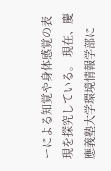ーによる知覚や身体感覚の表現を探究している。 現在、慶應義塾大学環境情報学部に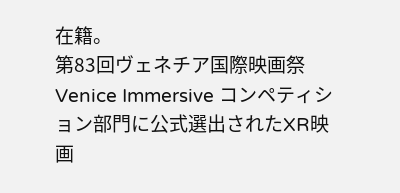在籍。
第83回ヴェネチア国際映画祭 Venice Immersive コンペティション部門に公式選出されたXR映画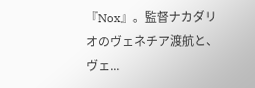『Nox』。監督ナカダリオのヴェネチア渡航と、ヴェ...